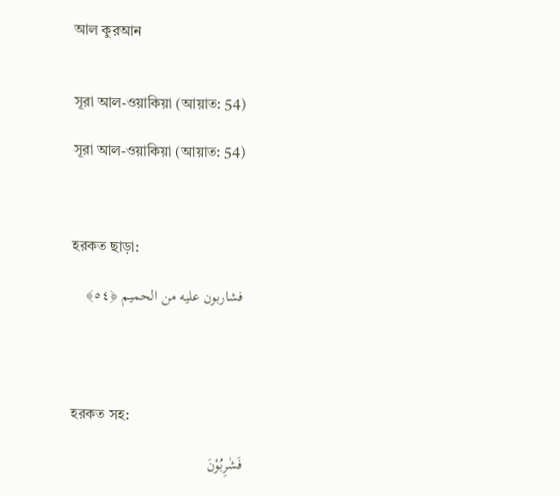আল কুরআন


সূরা আল-ওয়াকিয়া (আয়াত: 54)

সূরা আল-ওয়াকিয়া (আয়াত: 54)



হরকত ছাড়া:

فشاربون عليه من الحميم ﴿٥٤﴾




হরকত সহ:

فَشٰرِبُوْنَ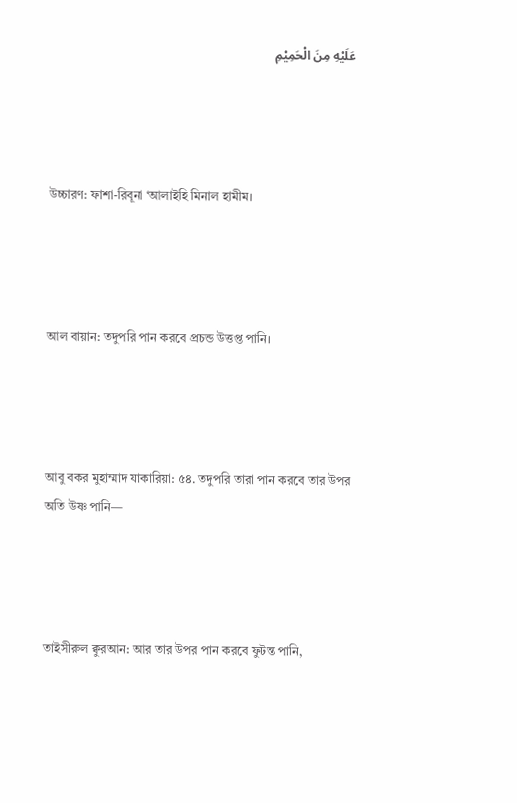عَلَیْهِ مِنَ الْحَمِیْمِ




উচ্চারণ: ফাশা-রিবূনা ‘আলাইহি মিনাল হামীম।




আল বায়ান: তদুপরি পান করবে প্রচন্ড উত্তপ্ত পানি।




আবু বকর মুহাম্মাদ যাকারিয়া: ৫৪. তদুপরি তারা পান করবে তার উপর অতি উষ্ণ পানি—




তাইসীরুল ক্বুরআন: আর তার উপর পান করবে ফুটন্ত পানি,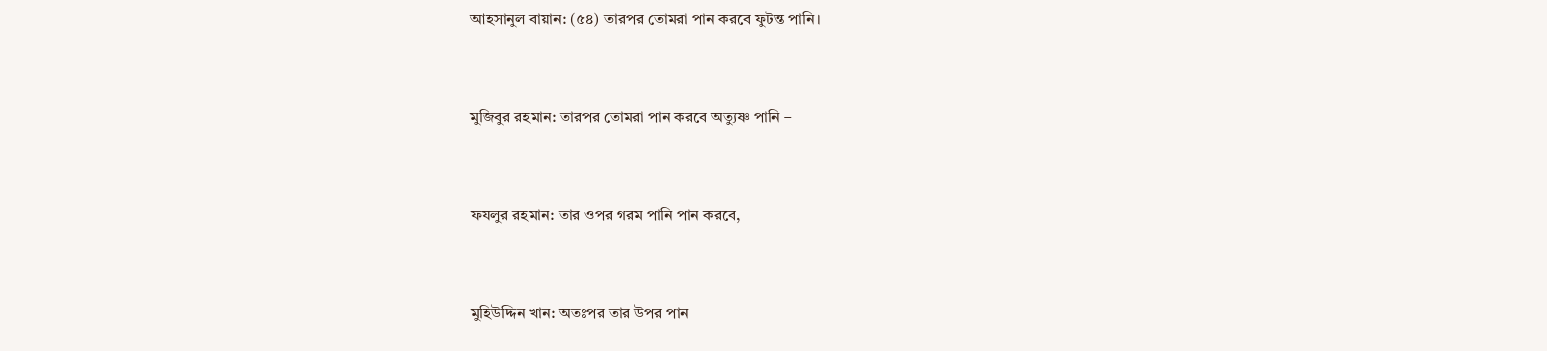আহসানুল বায়ান: (৫৪) তারপর তোমরা পান করবে ফুটন্ত পানি।



মুজিবুর রহমান: তারপর তোমরা পান করবে অত্যুষ্ণ পানি –



ফযলুর রহমান: তার ওপর গরম পানি পান করবে,



মুহিউদ্দিন খান: অতঃপর তার উপর পান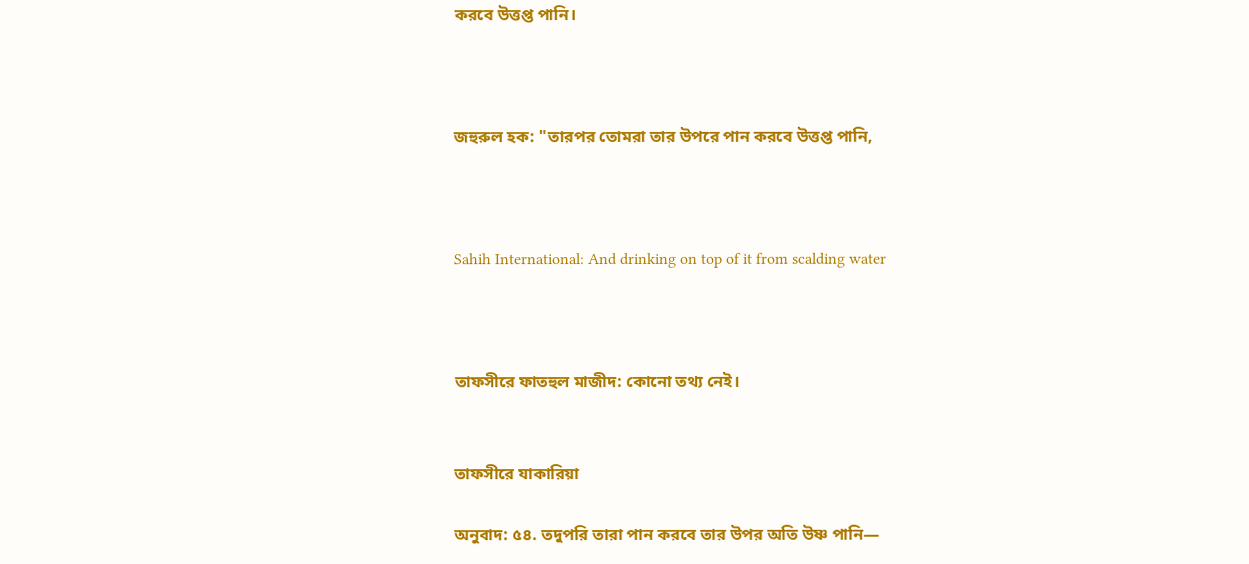করবে উত্তপ্ত পানি।



জহুরুল হক: "তারপর তোমরা তার উপরে পান করবে উত্তপ্ত পানি,



Sahih International: And drinking on top of it from scalding water



তাফসীরে ফাতহুল মাজীদ: কোনো তথ্য নেই।


তাফসীরে যাকারিয়া

অনুবাদ: ৫৪. তদুপরি তারা পান করবে তার উপর অতি উষ্ণ পানি—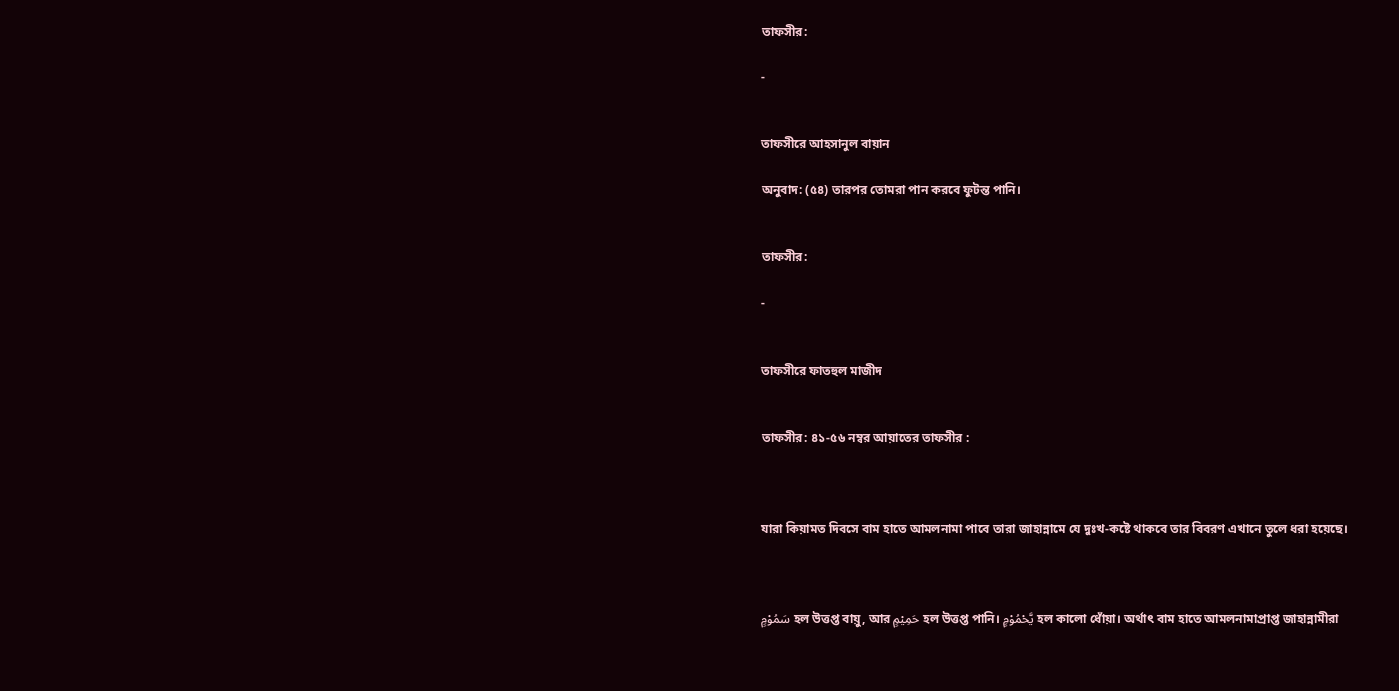তাফসীর:

-


তাফসীরে আহসানুল বায়ান

অনুবাদ: (৫৪) তারপর তোমরা পান করবে ফুটন্ত পানি।


তাফসীর:

-


তাফসীরে ফাতহুল মাজীদ


তাফসীর: ৪১-৫৬ নম্বর আয়াতের তাফসীর :



যারা কিয়ামত দিবসে বাম হাতে আমলনামা পাবে তারা জাহান্নামে যে দুঃখ-কষ্টে থাকবে তার বিবরণ এখানে তুলে ধরা হয়েছে।



سَمُوْمٍ হল উত্তপ্ত বায়ু, আর حَمِيْمٍ হল উত্তপ্ত পানি। يَّحْمُوْمٍ হল কালো ধোঁয়া। অর্থাৎ বাম হাতে আমলনামাপ্রাপ্ত জাহান্নামীরা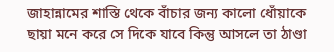জাহান্নামের শাস্তি থেকে বাঁচার জন্য কালো ধোঁয়াকে ছায়া মনে করে সে দিকে যাবে কিন্তু আসলে তা ঠাণ্ডা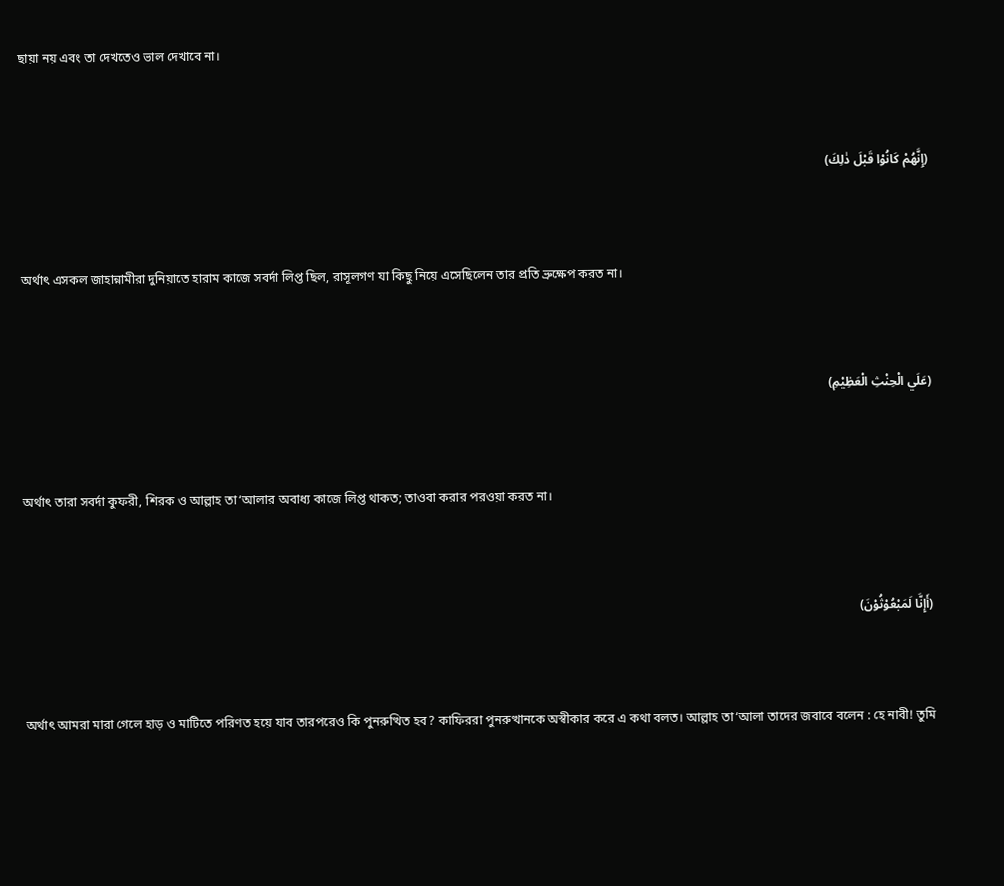ছায়া নয় এবং তা দেখতেও ভাল দেখাবে না।



(إِنَّهُمْ كَانُوْا قَبْلَ ذٰلِكَ)



অর্থাৎ এসকল জাহান্নামীরা দুনিয়াতে হারাম কাজে সবর্দা লিপ্ত ছিল, রাসূলগণ যা কিছু নিয়ে এসেছিলেন তার প্রতি ভ্রুক্ষেপ করত না।



(عَلَي الْحِنْثِ الْعَظِيْمِ)



অর্থাৎ তারা সবর্দা কুফরী, শিরক ও আল্লাহ তা‘আলার অবাধ্য কাজে লিপ্ত থাকত; তাওবা করার পরওয়া করত না।



(أَإِنَّا لَمَبْعُوْثُوْنَ)



অর্থাৎ আমরা মারা গেলে হাড় ও মাটিতে পরিণত হয়ে যাব তারপরেও কি পুনরুত্থিত হব? কাফিররা পুনরুত্থানকে অস্বীকার করে এ কথা বলত। আল্লাহ তা‘আলা তাদের জবাবে বলেন : হে নাবী! তুমি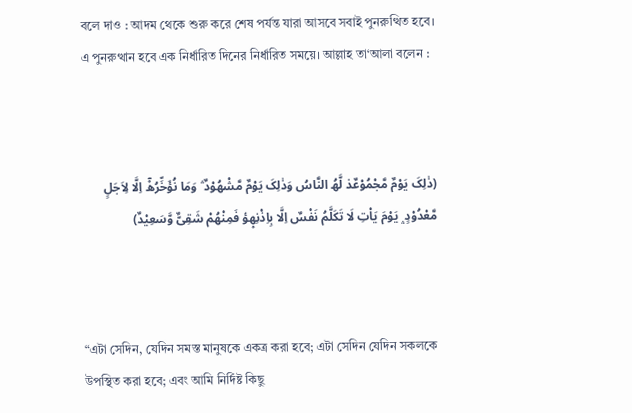বলে দাও : আদম থেকে শুরু করে শেষ পর্যন্ত যারা আসবে সবাই পুনরুত্থিত হবে। এ পুনরুত্থান হবে এক নির্ধারিত দিনের নির্ধারিত সময়ে। আল্লাহ তা‘আলা বলেন :



(ذٰلِکَ یَوْمٌ مَّجْمُوْعٌذ لَّھُ النَّاسُ وَذٰلِکَ یَوْمٌ مَّشْھُوْدٌ﮶ وَمَا نُؤَخِّرُھ۫ٓ اِلَّا لِاَجَلٍ مَّعْدُوْدٍ﮷ یَوْمَ یَاْتِ لَا تَکَلَّمُ نَفْسٌ اِلَّا بِاِذْنِھ۪ؤ فَمِنْھُمْ شَقِیٌّ وَّسَعِیْدٌ)



“এটা সেদিন, যেদিন সমস্ত মানুষকে একত্র করা হবে; এটা সেদিন যেদিন সকলকে উপস্থিত করা হবে; এবং আমি নির্দিষ্ট কিছু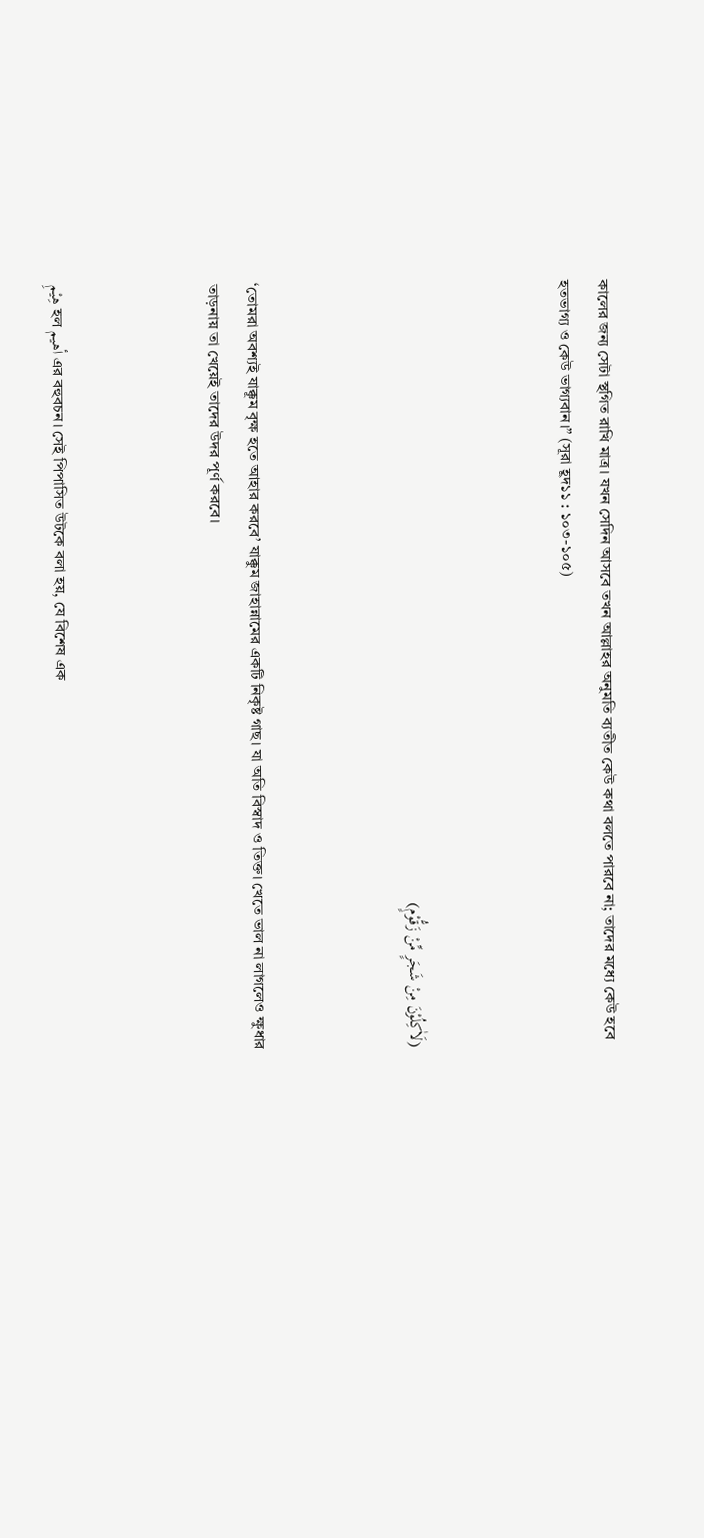কালের জন্য সেটা স্থগিত রাখি মাত্র। যখন সেদিন আসবে তখন আল্লাহর অনুমতি ব্যতীত কেউ কথা বলতে পারবে না; তাদের মধ্যে কেউ হবে হতভাগ্য ও কেউ ভাগ্যবান।” (সূরা হূদ১১ : ১০৩-১০৫)



(لَاٰکِلُوْنَ مِنْ شَجَرٍ مِّنْ زَقُّوْمٍ)



‘তোমরা অবশ্যই যাক্কূম বৃক্ষ হতে আহার করবে’ যাক্কুম জাহান্নামের একটি নিকৃষ্ট গাছ। যা অতি বিস্বাদ ও তিক্ত। খেতে ভাল না লাগলেও ক্ষুধার তাড়নায় তা খেয়েই তাদের উদর পূর্ণ করবে।



هِيْمِ হল أهيم এর বহুবচন। সেই পিপাসিত উটকে বলা হয়, যে বিশেষ এক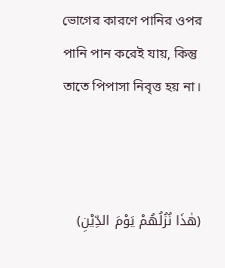ভোগের কারণে পানির ওপর পানি পান করেই যায়, কিন্তু তাতে পিপাসা নিবৃত্ত হয় না।



(هٰذَا نُزُلُهُمْ يَوْمَ الدِّيْنِ)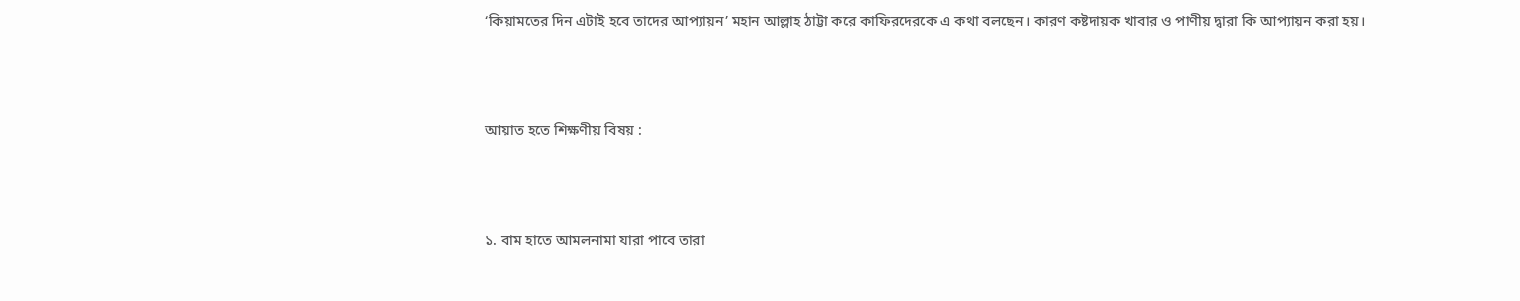‘কিয়ামতের দিন এটাই হবে তাদের আপ্যায়ন’ মহান আল্লাহ ঠাট্টা করে কাফিরদেরকে এ কথা বলছেন। কারণ কষ্টদায়ক খাবার ও পাণীয় দ্বারা কি আপ্যায়ন করা হয়।



আয়াত হতে শিক্ষণীয় বিষয় :



১. বাম হাতে আমলনামা যারা পাবে তারা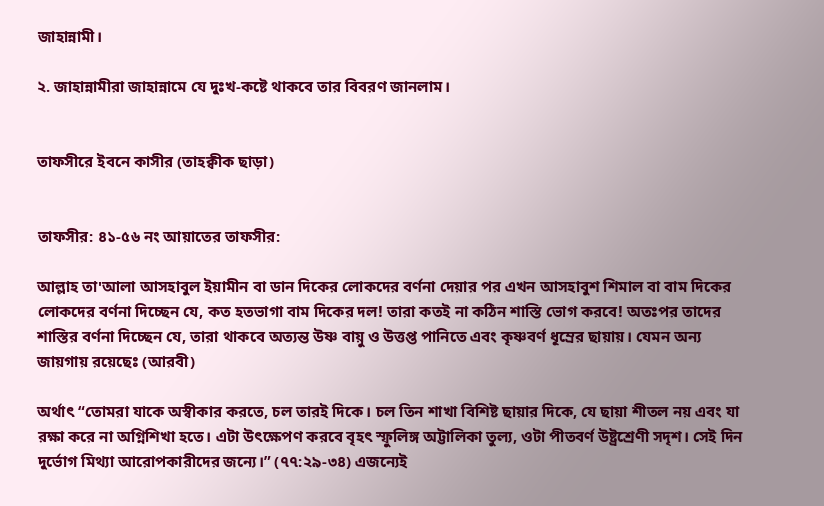জাহান্নামী।

২. জাহান্নামীরা জাহান্নামে যে দুঃখ-কষ্টে থাকবে তার বিবরণ জানলাম।


তাফসীরে ইবনে কাসীর (তাহক্বীক ছাড়া)


তাফসীর: ৪১-৫৬ নং আয়াতের তাফসীর:

আল্লাহ তা'আলা আসহাবুল ইয়ামীন বা ডান দিকের লোকদের বর্ণনা দেয়ার পর এখন আসহাবুশ শিমাল বা বাম দিকের লোকদের বর্ণনা দিচ্ছেন যে, কত হতভাগা বাম দিকের দল! তারা কতই না কঠিন শাস্তি ভোগ করবে! অতঃপর তাদের শাস্তির বর্ণনা দিচ্ছেন যে, তারা থাকবে অত্যন্ত উষ্ণ বায়ু ও উত্তপ্ত পানিতে এবং কৃষ্ণবর্ণ ধূম্রের ছায়ায়। যেমন অন্য জায়গায় রয়েছেঃ (আরবী)

অর্থাৎ “তোমরা যাকে অস্বীকার করতে, চল তারই দিকে। চল তিন শাখা বিশিষ্ট ছায়ার দিকে, যে ছায়া শীতল নয় এবং যা রক্ষা করে না অগ্নিশিখা হতে। এটা উৎক্ষেপণ করবে বৃহৎ স্ফুলিঙ্গ অট্টালিকা তুল্য, ওটা পীতবর্ণ উষ্ট্ৰশ্রেণী সদৃশ। সেই দিন দুর্ভোগ মিথ্যা আরোপকারীদের জন্যে।” (৭৭:২৯-৩৪) এজন্যেই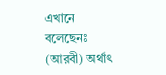এখানে বলেছেনঃ (আরবী) অর্থাৎ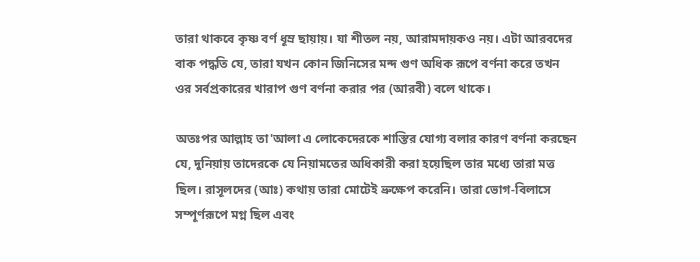তারা থাকবে কৃষ্ণ বর্ণ ধূম্র ছায়ায়। যা শীতল নয়, আরামদায়কও নয়। এটা আরবদের বাক পদ্ধতি যে, তারা যখন কোন জিনিসের মন্দ গুণ অধিক রূপে বর্ণনা করে তখন ওর সর্বপ্রকারের খারাপ গুণ বর্ণনা করার পর (আরবী) বলে থাকে।

অতঃপর আল্লাহ তা'আলা এ লোকেদেরকে শাস্তির যোগ্য বলার কারণ বর্ণনা করছেন যে, দুনিয়ায় তাদেরকে যে নিয়ামতের অধিকারী করা হয়েছিল তার মধ্যে তারা মত্ত ছিল। রাসূলদের (আঃ) কথায় তারা মোটেই ভ্রুক্ষেপ করেনি। তারা ভোগ-বিলাসে সম্পূর্ণরূপে মগ্ন ছিল এবং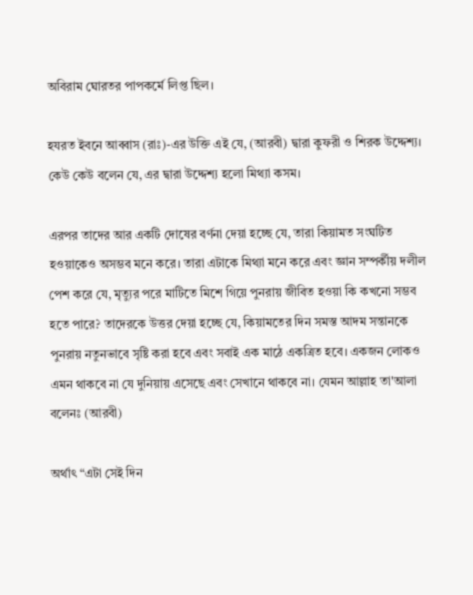অবিরাম ঘোরতর পাপকর্মে লিপ্ত ছিল।

হযরত ইবনে আব্বাস (রাঃ)-এর উক্তি এই যে, (আরবী) দ্বারা কুফরী ও শিরক উদ্দেশ্য। কেউ কেউ বলেন যে, এর দ্বারা উদ্দেশ্য হলো মিথ্যা কসম।

এরপর তাদের আর একটি দোষের বর্ণনা দেয়া হচ্ছে যে, তারা কিয়ামত সংঘটিত হওয়াকেও অসম্ভব মনে করে। তারা এটাকে মিথ্যা মনে করে এবং জ্ঞান সম্পর্কীয় দলীল পেশ করে যে, মৃত্যুর পরে মাটিতে মিশে গিয়ে পুনরায় জীবিত হওয়া কি কখনো সম্ভব হতে পারে? তাদেরকে উত্তর দেয়া হচ্ছে যে, কিয়ামতের দিন সমস্ত আদম সন্তানকে পুনরায় নতুনভাবে সৃষ্টি করা হবে এবং সবাই এক মাঠে একত্রিত হবে। একজন লোকও এমন থাকবে না যে দুনিয়ায় এসেছে এবং সেখানে থাকবে না। যেমন আল্লাহ তা'আলা বলেনঃ (আরবী)

অর্থাৎ “এটা সেই দিন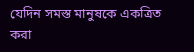যেদিন সমস্ত মানুষকে একত্রিত করা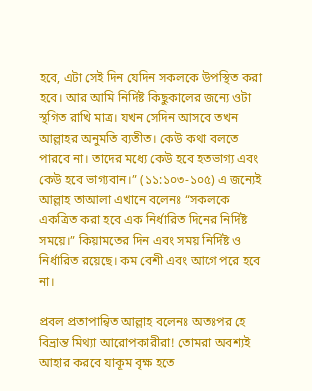হবে, এটা সেই দিন যেদিন সকলকে উপস্থিত করা হবে। আর আমি নির্দিষ্ট কিছুকালের জন্যে ওটা স্থগিত রাখি মাত্র। যখন সেদিন আসবে তখন আল্লাহর অনুমতি ব্যতীত। কেউ কথা বলতে পারবে না। তাদের মধ্যে কেউ হবে হতভাগ্য এবং কেউ হবে ভাগ্যবান।” (১১:১০৩-১০৫) এ জন্যেই আল্লাহ তাআলা এখানে বলেনঃ “সকলকে একত্রিত করা হবে এক নির্ধারিত দিনের নির্দিষ্ট সময়ে।” কিয়ামতের দিন এবং সময় নির্দিষ্ট ও নির্ধারিত রয়েছে। কম বেশী এবং আগে পরে হবে না।

প্রবল প্রতাপান্বিত আল্লাহ বলেনঃ অতঃপর হে বিভ্রান্ত মিথ্যা আরোপকারীরা! তোমরা অবশ্যই আহার করবে যাকূম বৃক্ষ হতে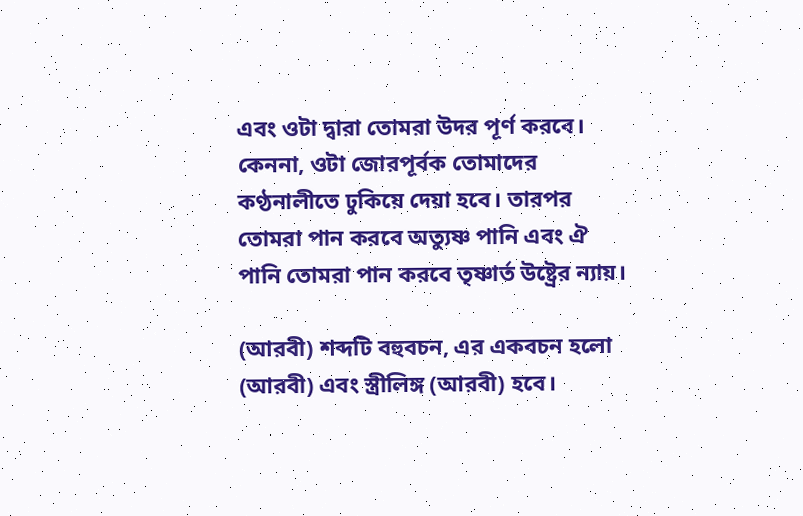এবং ওটা দ্বারা তোমরা উদর পূর্ণ করবে। কেননা, ওটা জোরপূর্বক তোমাদের কণ্ঠনালীতে ঢুকিয়ে দেয়া হবে। তারপর তোমরা পান করবে অত্যুষ্ণ পানি এবং ঐ পানি তোমরা পান করবে তৃষ্ণার্ত উষ্ট্রের ন্যায়।

(আরবী) শব্দটি বহুবচন, এর একবচন হলো (আরবী) এবং স্ত্রীলিঙ্গ (আরবী) হবে।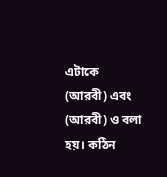এটাকে (আরবী) এবং (আরবী) ও বলা হয়। কঠিন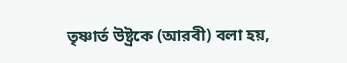তৃষ্ণার্ত উষ্ট্রকে (আরবী) বলা হয়,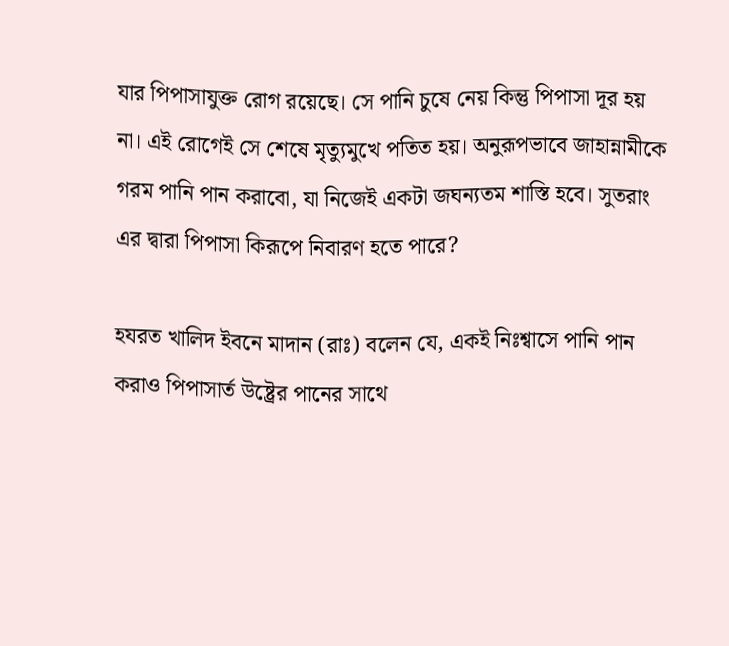যার পিপাসাযুক্ত রোগ রয়েছে। সে পানি চুষে নেয় কিন্তু পিপাসা দূর হয় না। এই রোগেই সে শেষে মৃত্যুমুখে পতিত হয়। অনুরূপভাবে জাহান্নামীকে গরম পানি পান করাবো, যা নিজেই একটা জঘন্যতম শাস্তি হবে। সুতরাং এর দ্বারা পিপাসা কিরূপে নিবারণ হতে পারে?

হযরত খালিদ ইবনে মাদান (রাঃ) বলেন যে, একই নিঃশ্বাসে পানি পান করাও পিপাসার্ত উষ্ট্রের পানের সাথে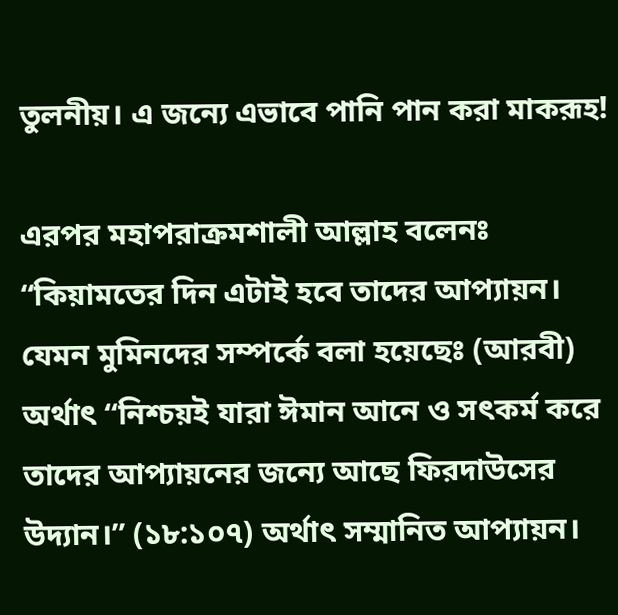তুলনীয়। এ জন্যে এভাবে পানি পান করা মাকরূহ!

এরপর মহাপরাক্রমশালী আল্লাহ বলেনঃ “কিয়ামতের দিন এটাই হবে তাদের আপ্যায়ন। যেমন মুমিনদের সম্পর্কে বলা হয়েছেঃ (আরবী) অর্থাৎ “নিশ্চয়ই যারা ঈমান আনে ও সৎকর্ম করে তাদের আপ্যায়নের জন্যে আছে ফিরদাউসের উদ্যান।” (১৮:১০৭) অর্থাৎ সম্মানিত আপ্যায়ন।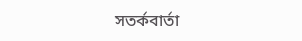সতর্কবার্তা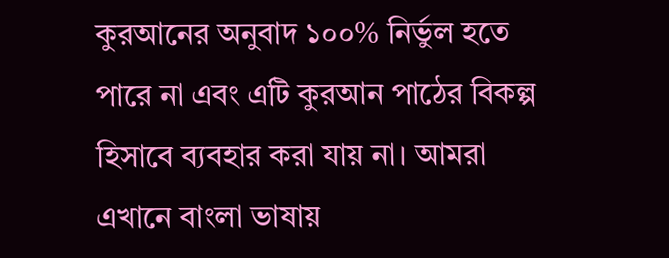কুরআনের অনুবাদ ১০০% নির্ভুল হতে পারে না এবং এটি কুরআন পাঠের বিকল্প হিসাবে ব্যবহার করা যায় না। আমরা এখানে বাংলা ভাষায়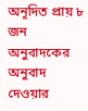অনূদিত প্রায় ৮ জন অনুবাদকের অনুবাদ দেওয়ার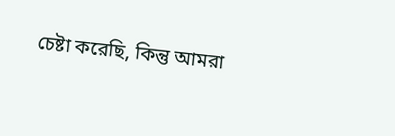চেষ্টা করেছি, কিন্তু আমরা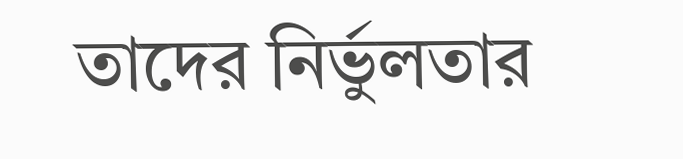তাদের নির্ভুলতার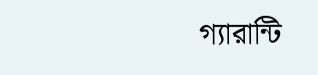গ্যারান্টি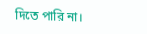দিতে পারি না।